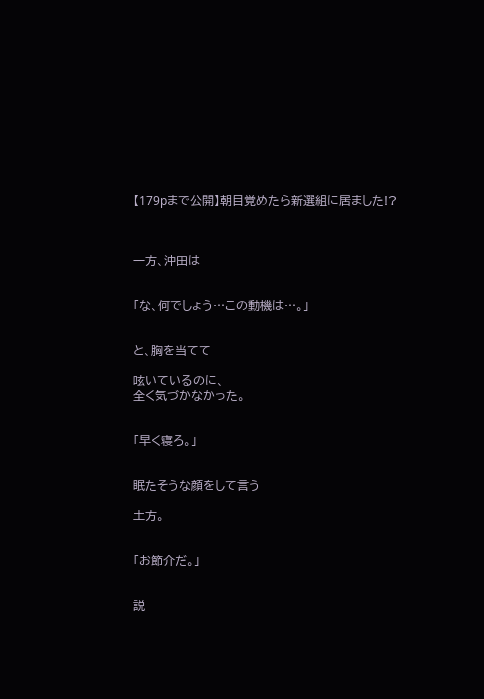【179pまで公開】朝目覚めたら新選組に居ました!?



一方、沖田は


「な、何でしょう…この動機は…。」


と、胸を当てて

呟いているのに、
全く気づかなかった。


「早く寝ろ。」


眠たそうな顔をして言う

土方。


「お節介だ。」


説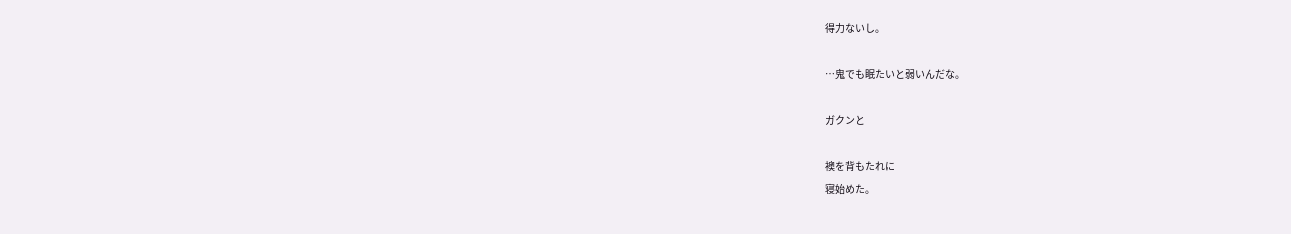得力ないし。

…鬼でも眠たいと弱いんだな。

ガクンと

襖を背もたれに
寝始めた。